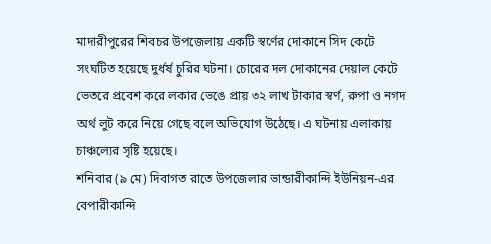মাদারীপুরের শিবচর উপজেলায় একটি স্বর্ণের দোকানে সিদ কেটে সংঘটিত হয়েছে দুর্ধর্ষ চুরির ঘটনা। চোরের দল দোকানের দেয়াল কেটে ভেতরে প্রবেশ করে লকার ভেঙে প্রায় ৩২ লাখ টাকার স্বর্ণ, রুপা ও নগদ অর্থ লুট করে নিয়ে গেছে বলে অভিযোগ উঠেছে। এ ঘটনায় এলাকায় চাঞ্চল্যের সৃষ্টি হয়েছে।
শনিবার (৯ মে) দিবাগত রাতে উপজেলার ভান্ডারীকান্দি ইউনিয়ন-এর বেপারীকান্দি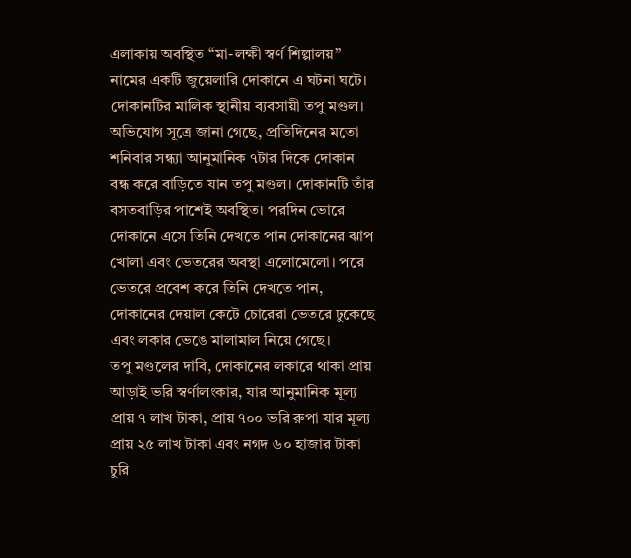এলাকায় অবস্থিত “মা-লক্ষী স্বর্ণ শিল্পালয়” নামের একটি জুয়েলারি দোকানে এ ঘটনা ঘটে। দোকানটির মালিক স্থানীয় ব্যবসায়ী তপু মণ্ডল।
অভিযোগ সূত্রে জানা গেছে, প্রতিদিনের মতো শনিবার সন্ধ্যা আনুমানিক ৭টার দিকে দোকান বন্ধ করে বাড়িতে যান তপু মণ্ডল। দোকানটি তাঁর বসতবাড়ির পাশেই অবস্থিত। পরদিন ভোরে দোকানে এসে তিনি দেখতে পান দোকানের ঝাপ খোলা এবং ভেতরের অবস্থা এলোমেলো। পরে ভেতরে প্রবেশ করে তিনি দেখতে পান, দোকানের দেয়াল কেটে চোরেরা ভেতরে ঢুকেছে এবং লকার ভেঙে মালামাল নিয়ে গেছে।
তপু মণ্ডলের দাবি, দোকানের লকারে থাকা প্রায় আড়াই ভরি স্বর্ণালংকার, যার আনুমানিক মূল্য প্রায় ৭ লাখ টাকা, প্রায় ৭০০ ভরি রুপা যার মূল্য প্রায় ২৫ লাখ টাকা এবং নগদ ৬০ হাজার টাকা চুরি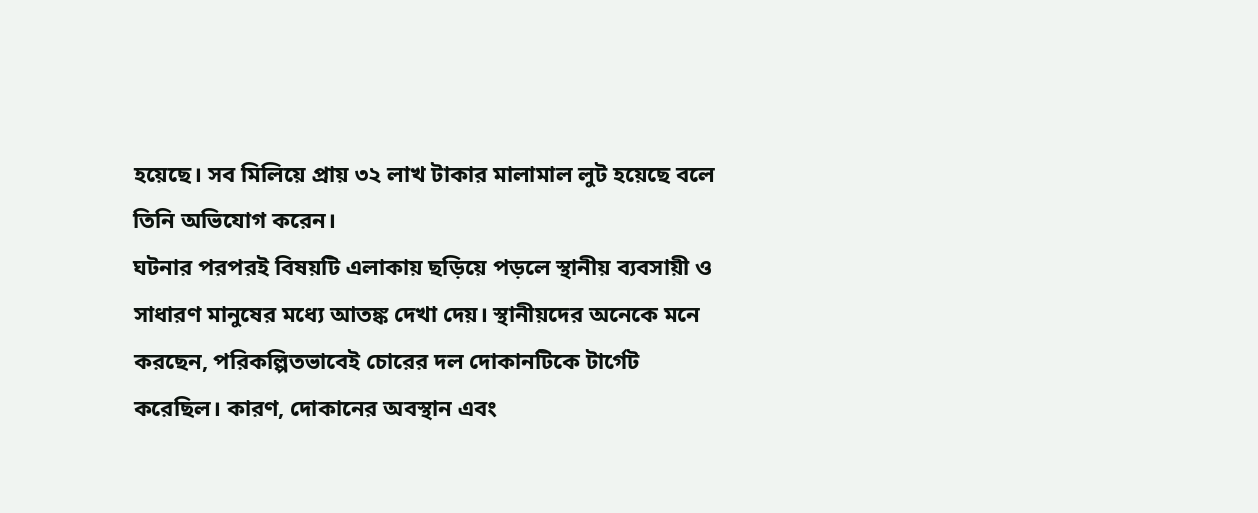হয়েছে। সব মিলিয়ে প্রায় ৩২ লাখ টাকার মালামাল লুট হয়েছে বলে তিনি অভিযোগ করেন।
ঘটনার পরপরই বিষয়টি এলাকায় ছড়িয়ে পড়লে স্থানীয় ব্যবসায়ী ও সাধারণ মানুষের মধ্যে আতঙ্ক দেখা দেয়। স্থানীয়দের অনেকে মনে করছেন, পরিকল্পিতভাবেই চোরের দল দোকানটিকে টার্গেট করেছিল। কারণ, দোকানের অবস্থান এবং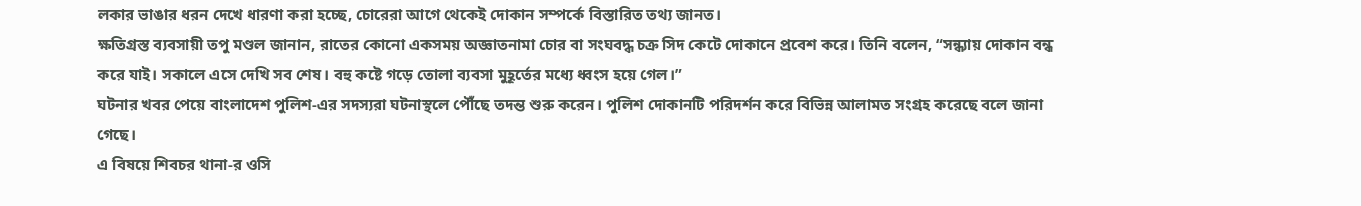লকার ভাঙার ধরন দেখে ধারণা করা হচ্ছে, চোরেরা আগে থেকেই দোকান সম্পর্কে বিস্তারিত তথ্য জানত।
ক্ষতিগ্রস্ত ব্যবসায়ী তপু মণ্ডল জানান, রাতের কোনো একসময় অজ্ঞাতনামা চোর বা সংঘবদ্ধ চক্র সিদ কেটে দোকানে প্রবেশ করে। তিনি বলেন, “সন্ধ্যায় দোকান বন্ধ করে যাই। সকালে এসে দেখি সব শেষ। বহু কষ্টে গড়ে তোলা ব্যবসা মুহূর্তের মধ্যে ধ্বংস হয়ে গেল।”
ঘটনার খবর পেয়ে বাংলাদেশ পুলিশ-এর সদস্যরা ঘটনাস্থলে পৌঁছে তদন্ত শুরু করেন। পুলিশ দোকানটি পরিদর্শন করে বিভিন্ন আলামত সংগ্রহ করেছে বলে জানা গেছে।
এ বিষয়ে শিবচর থানা-র ওসি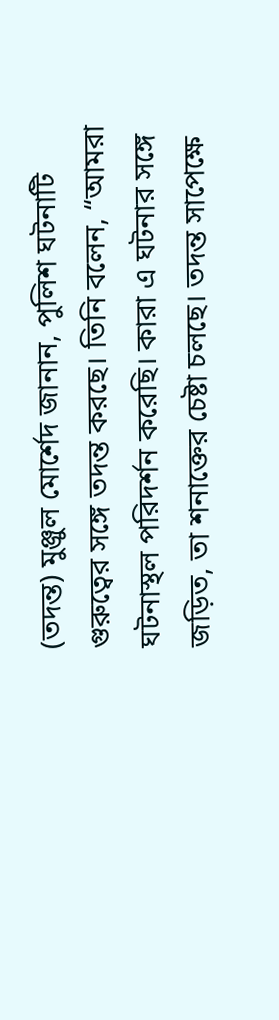(তদন্ত) মুঞ্জুল মোর্শেদ জানান, পুলিশ ঘটনাটি গুরুত্বের সঙ্গে তদন্ত করছে। তিনি বলেন, “আমরা ঘটনাস্থল পরিদর্শন করেছি। কারা এ ঘটনার সঙ্গে জড়িত, তা শনাক্তের চেষ্টা চলছে। তদন্ত সাপেক্ষে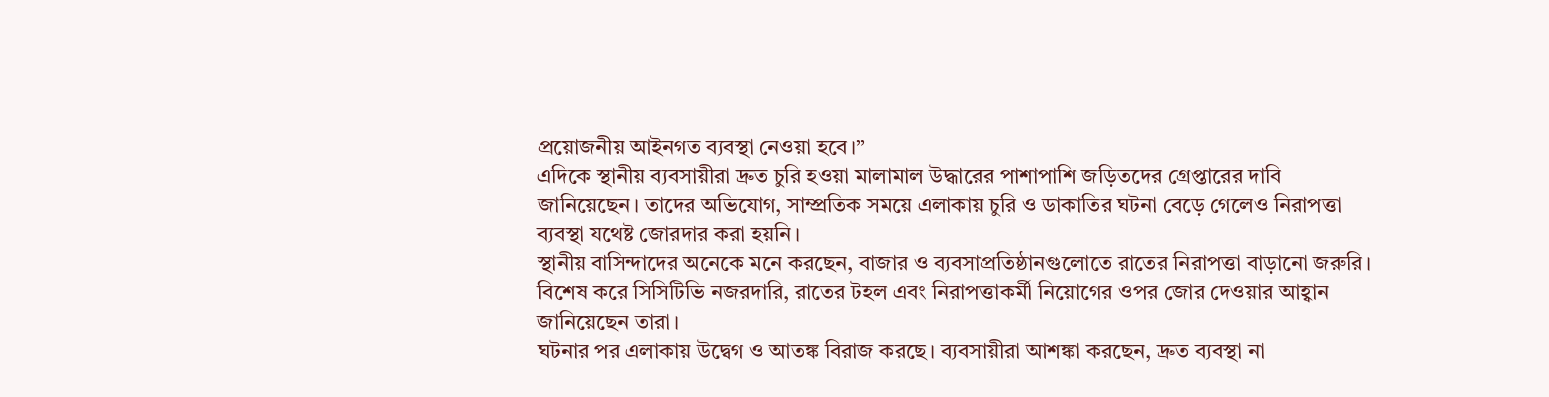প্রয়োজনীয় আইনগত ব্যবস্থা নেওয়া হবে।”
এদিকে স্থানীয় ব্যবসায়ীরা দ্রুত চুরি হওয়া মালামাল উদ্ধারের পাশাপাশি জড়িতদের গ্রেপ্তারের দাবি জানিয়েছেন। তাদের অভিযোগ, সাম্প্রতিক সময়ে এলাকায় চুরি ও ডাকাতির ঘটনা বেড়ে গেলেও নিরাপত্তা ব্যবস্থা যথেষ্ট জোরদার করা হয়নি।
স্থানীয় বাসিন্দাদের অনেকে মনে করছেন, বাজার ও ব্যবসাপ্রতিষ্ঠানগুলোতে রাতের নিরাপত্তা বাড়ানো জরুরি। বিশেষ করে সিসিটিভি নজরদারি, রাতের টহল এবং নিরাপত্তাকর্মী নিয়োগের ওপর জোর দেওয়ার আহ্বান জানিয়েছেন তারা।
ঘটনার পর এলাকায় উদ্বেগ ও আতঙ্ক বিরাজ করছে। ব্যবসায়ীরা আশঙ্কা করছেন, দ্রুত ব্যবস্থা না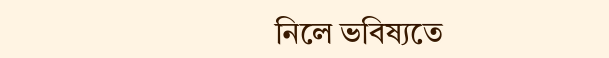নিলে ভবিষ্যতে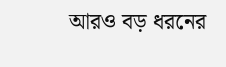আরও বড় ধরনের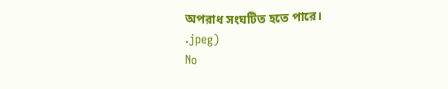অপরাধ সংঘটিত হতে পারে।
.jpeg)
No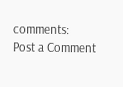comments:
Post a Comment